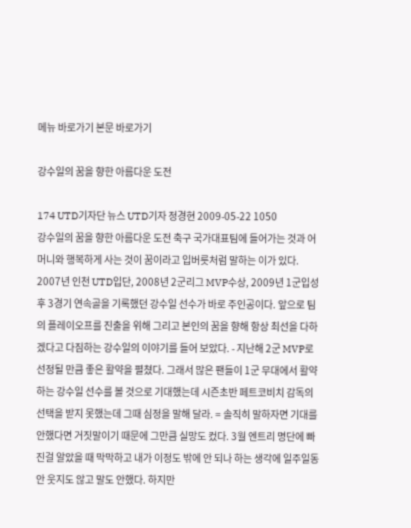메뉴 바로가기 본문 바로가기

강수일의 꿈을 향한 아름다운 도전

174 UTD기자단 뉴스 UTD기자 정경현 2009-05-22 1050
강수일의 꿈을 향한 아름다운 도전 축구 국가대표팀에 들어가는 것과 어머니와 행복하게 사는 것이 꿈이라고 입버릇처럼 말하는 이가 있다. 2007년 인천 UTD입단, 2008년 2군리그 MVP수상, 2009년 1군입성후 3경기 연속골을 기록했던 강수일 선수가 바로 주인공이다. 앞으로 팀의 플레이오프를 진출을 위해 그리고 본인의 꿈을 향해 항상 최선을 다하겠다고 다짐하는 강수일의 이야기를 들어 보았다. - 지난해 2군 MVP로 선정될 만큼 좋은 활약을 펼쳤다. 그래서 많은 팬들이 1군 무대에서 활약하는 강수일 선수를 볼 것으로 기대했는데 시즌초반 페트코비치 감독의 선택을 받지 못했는데 그때 심정을 말해 달라. = 솔직히 말하자면 기대를 안했다면 거짓말이기 때문에 그만큼 실망도 컸다. 3월 엔트리 명단에 빠진걸 알았을 때 막막하고 내가 이정도 밖에 안 되나 하는 생각에 일주일동안 웃지도 않고 말도 안했다. 하지만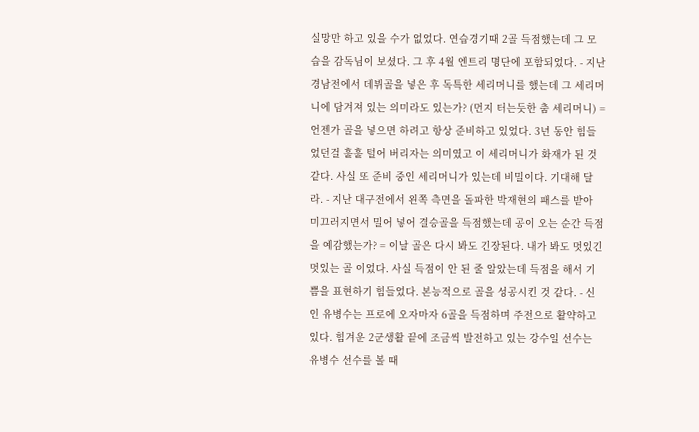실망만 하고 있을 수가 없었다. 연습경기때 2골 득점했는데 그 모습을 감독님이 보셨다. 그 후 4월 엔트리 명단에 포함되었다. - 지난 경남전에서 데뷔골을 넣은 후 독특한 세리머니를 했는데 그 세리머니에 담겨져 있는 의미라도 있는가? (먼지 터는듯한 춤 세리머니) = 언젠가 골을 넣으면 하려고 항상 준비하고 있었다. 3년 동안 힘들었던걸 훌훌 털어 버리자는 의미였고 이 세리머니가 화재가 된 것 같다. 사실 또 준비 중인 세리머니가 있는데 비밀이다. 기대해 달라. - 지난 대구전에서 왼쪽 측면을 돌파한 박재현의 패스를 받아 미끄러지면서 밀어 넣어 결승골을 득점했는데 공이 오는 순간 득점을 예감했는가? = 이날 골은 다시 봐도 긴장된다. 내가 봐도 멋있긴 멋있는 골 이었다. 사실 득점이 안 된 줄 알았는데 득점을 해서 기쁨을 표현하기 힘들었다. 본능적으로 골을 성공시킨 것 같다. - 신인 유병수는 프로에 오자마자 6골을 득점하며 주전으로 활약하고 있다. 힘겨운 2군생활 끝에 조금씩 발전하고 있는 강수일 선수는 유병수 선수를 볼 때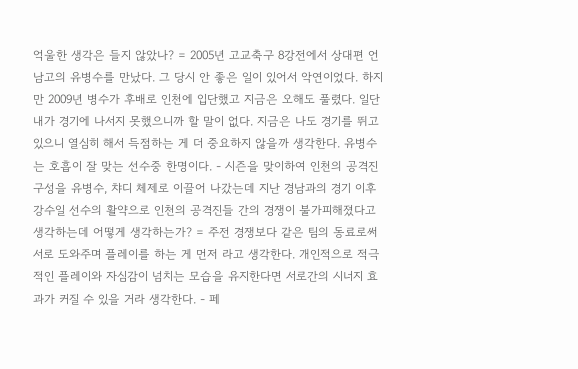억울한 생각은 들지 않았나? = 2005년 고교축구 8강전에서 상대편 언남고의 유병수를 만났다. 그 당시 안 좋은 일이 있어서 악연이었다. 하지만 2009년 병수가 후배로 인천에 입단했고 지금은 오해도 풀렸다. 일단 내가 경기에 나서지 못했으니까 할 말이 없다. 지금은 나도 경기를 뛰고 있으니 열심히 해서 득점하는 게 더 중요하지 않을까 생각한다. 유병수는 호흡이 잘 맞는 선수중 한명이다. - 시즌을 맞이하여 인천의 공격진 구성을 유병수, 챠디 체제로 이끌어 나갔는데 지난 경남과의 경기 이후 강수일 선수의 활약으로 인천의 공격진들 간의 경쟁이 불가피해졌다고 생각하는데 어떻게 생각하는가? = 주전 경쟁보다 같은 팀의 동료로써 서로 도와주며 플레이를 하는 게 먼저 라고 생각한다. 개인적으로 적극적인 플레이와 자심감이 넘치는 모습을 유지한다면 서로간의 시너지 효과가 커질 수 있을 거라 생각한다. - 페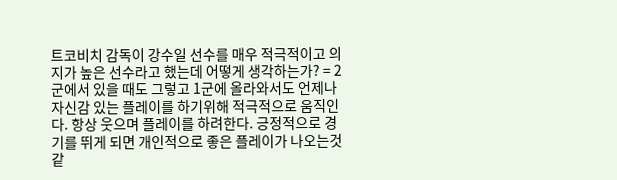트코비치 감독이 강수일 선수를 매우 적극적이고 의지가 높은 선수라고 했는데 어떻게 생각하는가? = 2군에서 있을 때도 그렇고 1군에 올라와서도 언제나 자신감 있는 플레이를 하기위해 적극적으로 움직인다. 항상 웃으며 플레이를 하려한다. 긍정적으로 경기를 뛰게 되면 개인적으로 좋은 플레이가 나오는것 같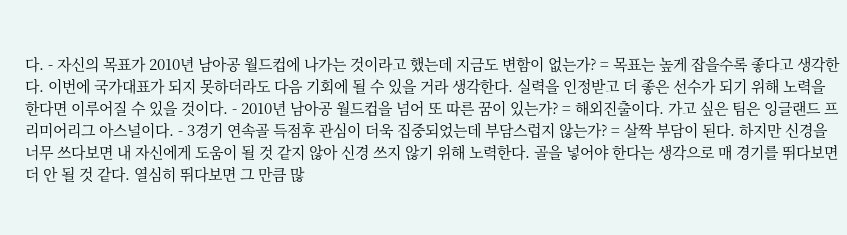다. - 자신의 목표가 2010년 남아공 월드컵에 나가는 것이라고 했는데 지금도 변함이 없는가? = 목표는 높게 잡을수록 좋다고 생각한다. 이번에 국가대표가 되지 못하더라도 다음 기회에 될 수 있을 거라 생각한다. 실력을 인정받고 더 좋은 선수가 되기 위해 노력을 한다면 이루어질 수 있을 것이다. - 2010년 남아공 월드컵을 넘어 또 따른 꿈이 있는가? = 해외진출이다. 가고 싶은 팀은 잉글랜드 프리미어리그 아스널이다. - 3경기 연속골 득점후 관심이 더욱 집중되었는데 부담스럽지 않는가? = 살짝 부담이 된다. 하지만 신경을 너무 쓰다보면 내 자신에게 도움이 될 것 같지 않아 신경 쓰지 않기 위해 노력한다. 골을 넣어야 한다는 생각으로 매 경기를 뛰다보면 더 안 될 것 같다. 열심히 뛰다보면 그 만큼 많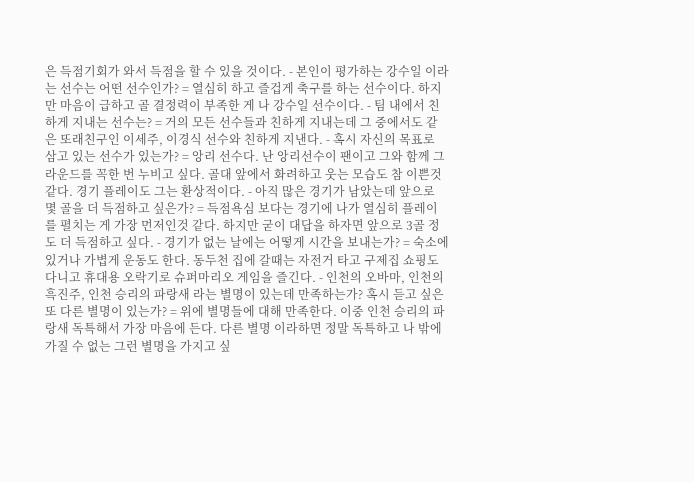은 득점기회가 와서 득점을 할 수 있을 것이다. - 본인이 평가하는 강수일 이라는 선수는 어떤 선수인가? = 열심히 하고 즐겁게 축구를 하는 선수이다. 하지만 마음이 급하고 골 결정력이 부족한 게 나 강수일 선수이다. - 팀 내에서 친하게 지내는 선수는? = 거의 모든 선수들과 친하게 지내는데 그 중에서도 같은 또래친구인 이세주, 이경식 선수와 친하게 지낸다. - 혹시 자신의 목표로 삼고 있는 선수가 있는가? = 앙리 선수다. 난 앙리선수이 팬이고 그와 함께 그라운드를 꼭한 번 누비고 싶다. 골대 앞에서 화려하고 웃는 모습도 참 이쁜것 같다. 경기 플레이도 그는 환상적이다. - 아직 많은 경기가 남았는데 앞으로 몇 골을 더 득점하고 싶은가? = 득점욕심 보다는 경기에 나가 열심히 플레이를 펼치는 게 가장 먼저인것 같다. 하지만 굳이 대답을 하자면 앞으로 3골 정도 더 득점하고 싶다. - 경기가 없는 날에는 어떻게 시간을 보내는가? = 숙소에 있거나 가볍게 운동도 한다. 동두천 집에 갈때는 자전거 타고 구제집 쇼핑도 다니고 휴대용 오락기로 슈퍼마리오 게임을 즐긴다. - 인천의 오바마, 인천의 흑진주, 인천 승리의 파랑새 라는 별명이 있는데 만족하는가? 혹시 듣고 싶은 또 다른 별명이 있는가? = 위에 별명들에 대해 만족한다. 이중 인천 승리의 파랑새 독특해서 가장 마음에 든다. 다른 별명 이라하면 정말 독특하고 나 밖에 가질 수 없는 그런 별명을 가지고 싶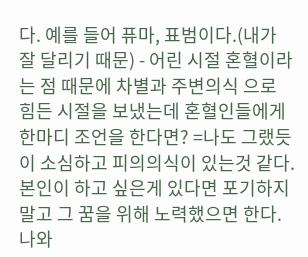다. 예를 들어 퓨마, 표범이다.(내가 잘 달리기 때문) - 어린 시절 혼혈이라는 점 때문에 차별과 주변의식 으로 힘든 시절을 보냈는데 혼혈인들에게 한마디 조언을 한다면? =나도 그랬듯이 소심하고 피의의식이 있는것 같다. 본인이 하고 싶은게 있다면 포기하지 말고 그 꿈을 위해 노력했으면 한다. 나와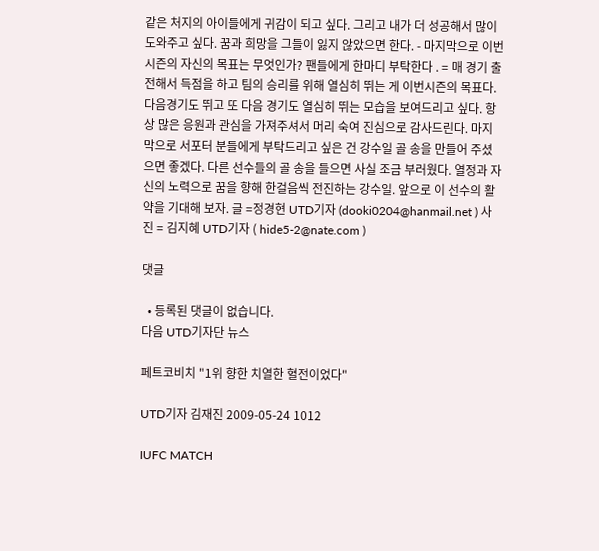같은 처지의 아이들에게 귀감이 되고 싶다. 그리고 내가 더 성공해서 많이 도와주고 싶다. 꿈과 희망을 그들이 잃지 않았으면 한다. - 마지막으로 이번시즌의 자신의 목표는 무엇인가? 팬들에게 한마디 부탁한다 . = 매 경기 출전해서 득점을 하고 팀의 승리를 위해 열심히 뛰는 게 이번시즌의 목표다. 다음경기도 뛰고 또 다음 경기도 열심히 뛰는 모습을 보여드리고 싶다. 항상 많은 응원과 관심을 가져주셔서 머리 숙여 진심으로 감사드린다. 마지막으로 서포터 분들에게 부탁드리고 싶은 건 강수일 골 송을 만들어 주셨으면 좋겠다. 다른 선수들의 골 송을 들으면 사실 조금 부러웠다. 열정과 자신의 노력으로 꿈을 향해 한걸음씩 전진하는 강수일. 앞으로 이 선수의 활약을 기대해 보자. 글 =정경현 UTD기자 (dooki0204@hanmail.net ) 사진 = 김지혜 UTD기자 ( hide5-2@nate.com )

댓글

  • 등록된 댓글이 없습니다.
다음 UTD기자단 뉴스

페트코비치 "1위 향한 치열한 혈전이었다"

UTD기자 김재진 2009-05-24 1012

IUFC MATCH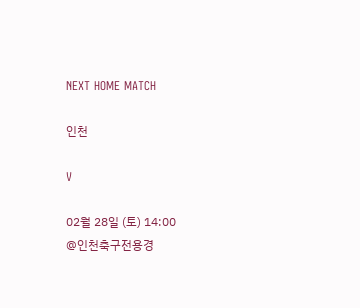NEXT HOME MATCH

인천

V

02월 28일 (토) 14:00
@인천축구전용경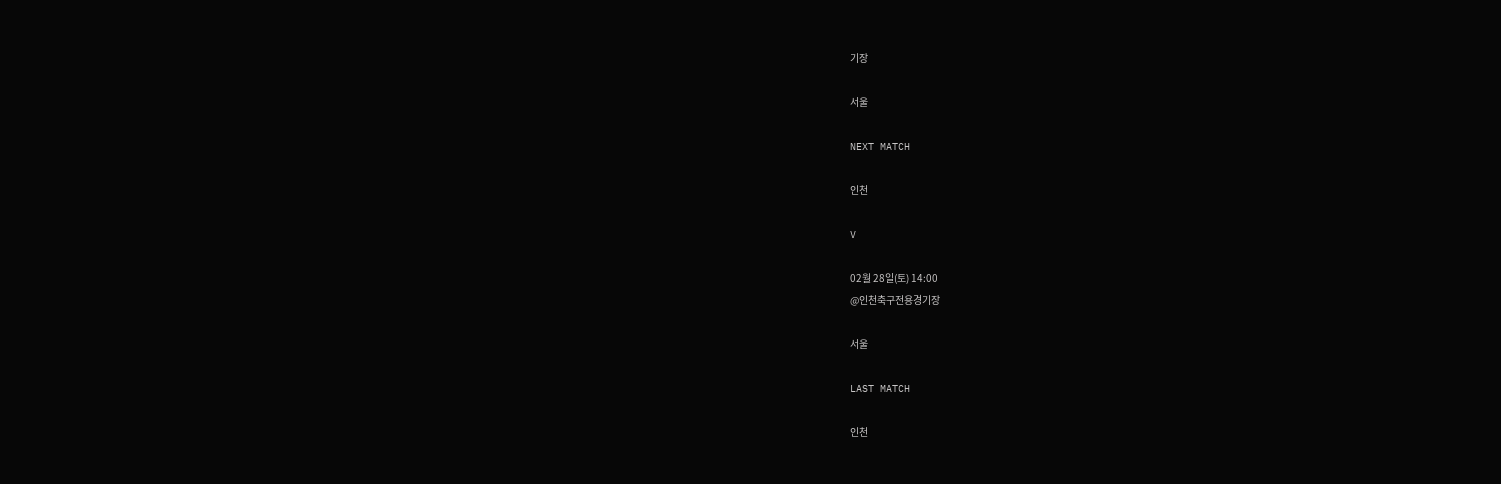기장

서울

NEXT MATCH

인천

V

02월 28일(토) 14:00
@인천축구전용경기장

서울

LAST MATCH

인천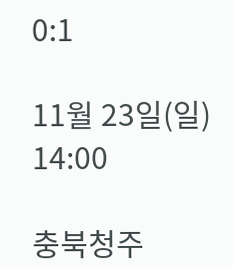0:1

11월 23일(일) 14:00

충북청주